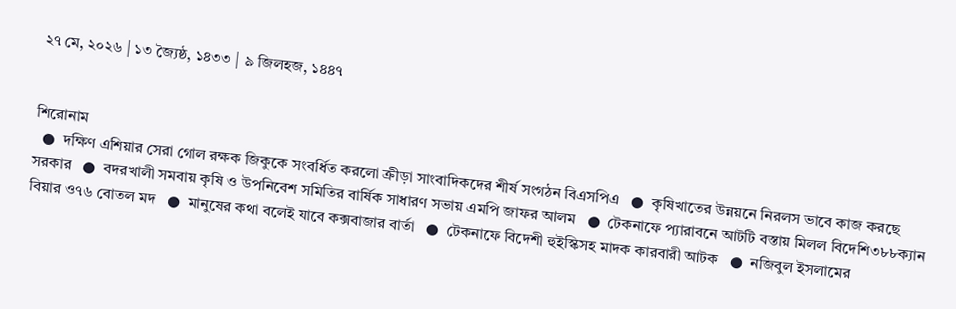২৭ মে, ২০২৬ | ১৩ জ্যৈষ্ঠ, ১৪৩৩ | ৯ জিলহজ, ১৪৪৭


শিরোনাম
  ●  দক্ষিণ এশিয়ার সেরা গোল রক্ষক জিকুকে সংবর্ধিত করলো ক্রীড়া সাংবাদিকদের শীর্ষ সংগঠন বিএসপিএ   ●  কৃষিখাতের উন্নয়নে নিরলস ভাবে কাজ করছে সরকার   ●  বদরখালী সমবায় কৃষি ও উপনিবেশ সমিতির বার্ষিক সাধারণ সভায় এমপি জাফর আলম   ●  টেকনাফে প্যারাবনে আটটি বস্তায় মিলল বিদেশি৩৮৮ক্যান বিয়ার ও৭৬ বোতল মদ   ●  মানুষের কথা বলেই যাবে কক্সবাজার বার্তা   ●  টেকনাফে বিদেশী হুইস্কিসহ মাদক কারবারী আটক   ●  নজিবুল ইসলামের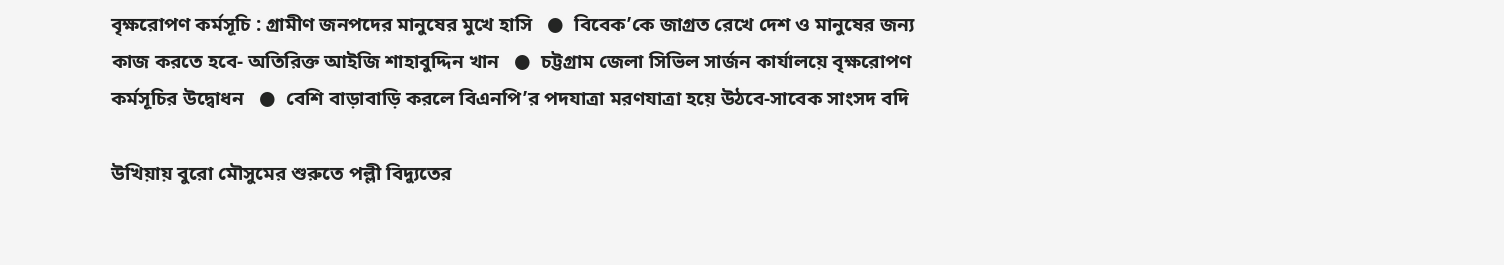বৃক্ষরোপণ কর্মসূচি : গ্রামীণ জনপদের মানুষের মুখে হাসি   ●  বিবেক’কে জাগ্রত রেখে দেশ ও মানুষের জন্য কাজ করতে হবে- অতিরিক্ত আইজি শাহাবুদ্দিন খান   ●  চট্টগ্রাম জেলা সিভিল সার্জন কার্যালয়ে বৃক্ষরোপণ কর্মসূচির উদ্বোধন   ●  বেশি বাড়াবাড়ি করলে বিএনপি’র পদযাত্রা মরণযাত্রা হয়ে উঠবে-সাবেক সাংসদ বদি

উখিয়ায় বুরো মৌসুমের শুরুতে পল্লী বিদ্যুতের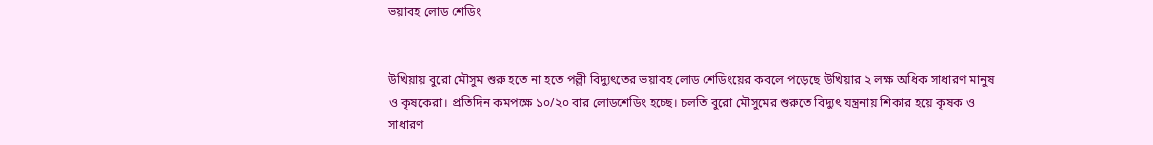ভয়াবহ লোড শেডিং


উখিয়ায় বুরো মৌসুম শুরু হতে না হতে পল্লী বিদ্যুৎতের ভয়াবহ লোড শেডিংয়ের কবলে পড়েছে উখিয়ার ২ লক্ষ অধিক সাধারণ মানুষ ও কৃষকেরা। প্রতিদিন কমপক্ষে ১০/২০ বার লোডশেডিং হচ্ছে। চলতি বুরো মৌসুমের শুরুতে বিদ্যুৎ যন্ত্রনায় শিকার হয়ে কৃষক ও সাধারণ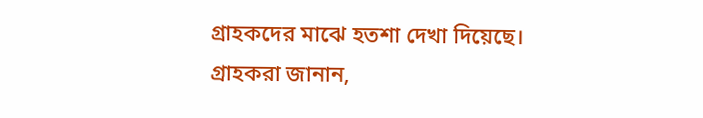গ্রাহকদের মাঝে হতশা দেখা দিয়েছে।
গ্রাহকরা জানান,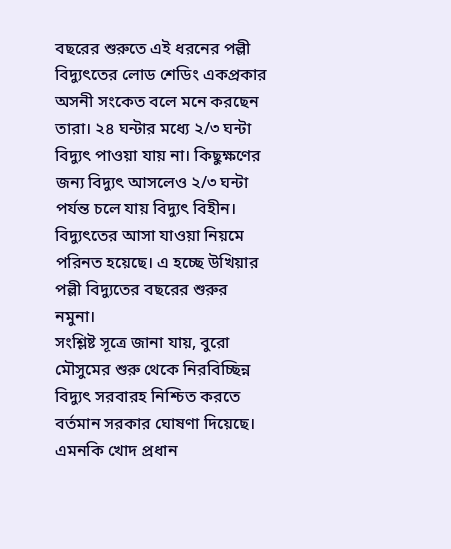বছরের শুরুতে এই ধরনের পল্লী বিদ্যুৎতের লোড শেডিং একপ্রকার অসনী সংকেত বলে মনে করছেন তারা। ২৪ ঘন্টার মধ্যে ২/৩ ঘন্টা বিদ্যুৎ পাওয়া যায় না। কিছুক্ষণের জন্য বিদ্যুৎ আসলেও ২/৩ ঘন্টা পর্যন্ত চলে যায় বিদ্যুৎ বিহীন। বিদ্যুৎতের আসা যাওয়া নিয়মে পরিনত হয়েছে। এ হচ্ছে উখিয়ার পল্লী বিদ্যুতের বছরের শুরুর নমুনা।
সংশ্লিষ্ট সূত্রে জানা যায়, বুরো মৌসুমের শুরু থেকে নিরবিচ্ছিন্ন বিদ্যুৎ সরবারহ নিশ্চিত করতে বর্তমান সরকার ঘোষণা দিয়েছে। এমনকি খোদ প্রধান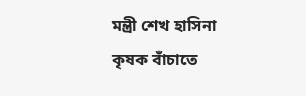মন্ত্রী শেখ হাসিনা কৃষক বাঁচাতে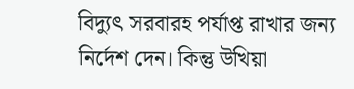বিদ্যুৎ সরবারহ পর্যাপ্ত রাখার জন্য নির্দেশ দেন। কিন্তু উখিয়া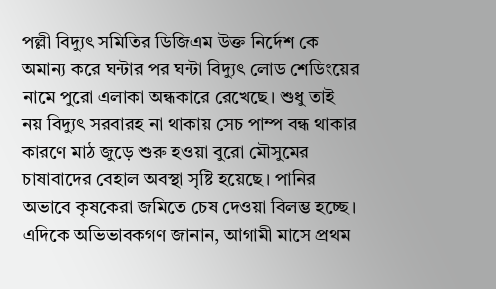পল্লী বিদ্যুৎ সমিতির ডিজিএম উক্ত নির্দেশ কে অমান্য করে ঘন্টার পর ঘন্টা বিদ্যুৎ লোড শেডিংয়ের নামে পুরো এলাকা অন্ধকারে রেখেছে। শুধু তাই নয় বিদ্যুৎ সরবারহ না থাকায় সেচ পাম্প বন্ধ থাকার কারণে মাঠ জুড়ে শুরু হওয়া বুরো মৌসুমের চাষাবাদের বেহাল অবস্থা সৃষ্টি হয়েছে। পানির অভাবে কৃষকেরা জমিতে চেষ দেওয়া বিলম্ভ হচ্ছে।
এদিকে অভিভাবকগণ জানান, আগামী মাসে প্রথম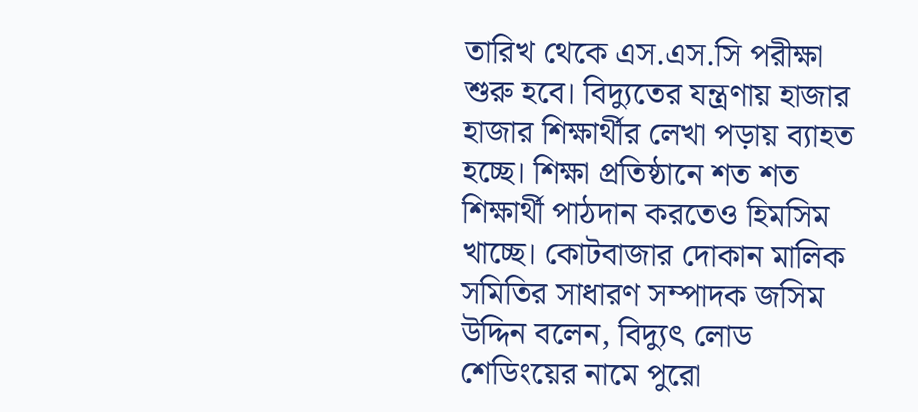তারিখ থেকে এস.এস.সি পরীক্ষা শুরু হবে। বিদ্যুতের যন্ত্রণায় হাজার হাজার শিক্ষার্থীর লেখা পড়ায় ব্যাহত হচ্ছে। শিক্ষা প্রতিষ্ঠানে শত শত শিক্ষার্থী পাঠদান করতেও হিমসিম খাচ্ছে। কোটবাজার দোকান মালিক সমিতির সাধারণ সম্পাদক জসিম উদ্দিন বলেন, বিদ্যুৎ লোড শেডিংয়ের নামে পুরো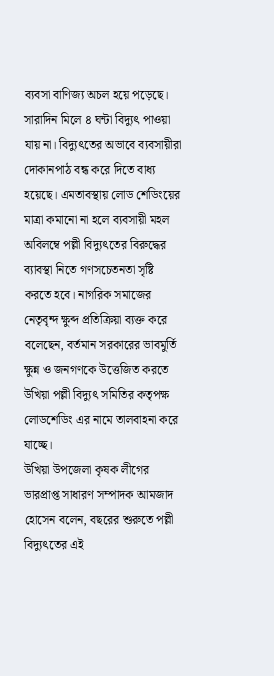ব্যবসা বাণিজ্য অচল হয়ে পড়েছে। সারাদিন মিলে ৪ ঘন্টা বিদ্যুৎ পাওয়া যায় না। বিদ্যুৎতের অভাবে ব্যবসায়ীরা দোকানপাঠ বন্ধ করে দিতে বাধ্য হয়েছে। এমতাবস্থায় লোড শেডিংয়ের মাত্রা কমানো না হলে ব্যবসায়ী মহল অবিলম্বে পল্লী বিদ্যুৎতের বিরুদ্ধের ব্যাবস্থা নিতে গণসচেতনতা সৃষ্টি করতে হবে। নাগরিক সমাজের নেতৃবৃন্দ ক্ষুব্দ প্রতিক্রিয়া ব্যক্ত করে বলেছেন, বর্তমান সরকারের ভাবমুর্তি ক্ষুন্ন ও জনগণকে উত্তেজিত করতে উখিয়া পল্লী বিদ্যুৎ সমিতির কতৃপক্ষ লোডশেডিং এর নামে তালবাহনা করে যাচ্ছে।
উখিয়া উপজেলা কৃষক লীগের ভারপ্রাপ্ত সাধারণ সম্পাদক আমজাদ হোসেন বলেন, বছরের শুরুতে পল্লী বিদ্যুৎতের এই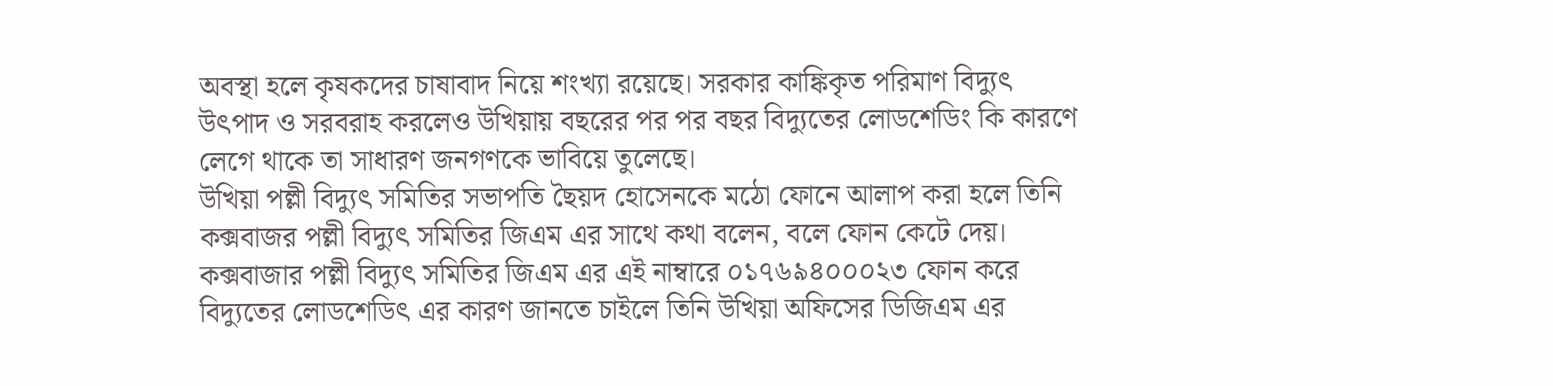অবস্থা হলে কৃষকদের চাষাবাদ নিয়ে শংখ্যা রয়েছে। সরকার কাঙ্কিকৃত পরিমাণ বিদ্যুৎ উৎপাদ ও সরবরাহ করলেও উখিয়ায় বছরের পর পর বছর বিদ্যুতের লোডশেডিং কি কারণে লেগে থাকে তা সাধারণ জনগণকে ভাবিয়ে তুলেছে।
উখিয়া পল্লী বিদ্যুৎ সমিতির সভাপতি ছৈয়দ হোসেনকে মঠো ফোনে আলাপ করা হলে তিনি কক্সবাজর পল্লী বিদ্যুৎ সমিতির জিএম এর সাথে কথা বলেন, বলে ফোন কেটে দেয়। কক্সবাজার পল্লী বিদ্যুৎ সমিতির জিএম এর এই নাম্বারে ০১৭৬৯৪০০০২৩ ফোন করে বিদ্যুতের লোডশেডিৎ এর কারণ জানতে চাইলে তিনি উখিয়া অফিসের ডিজিএম এর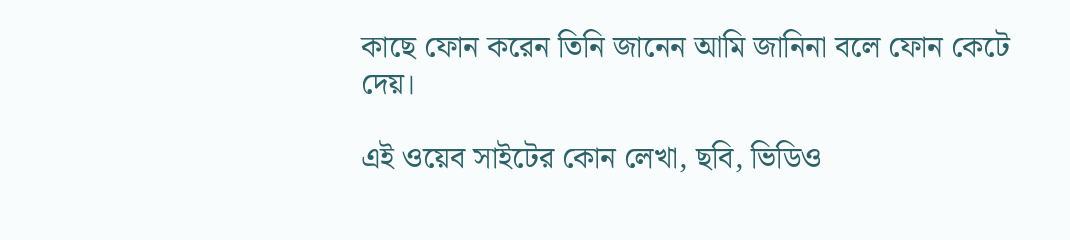কাছে ফোন করেন তিনি জানেন আমি জানিনা বলে ফোন কেটে দেয়।

এই ওয়েব সাইটের কোন লেখা, ছবি, ভিডিও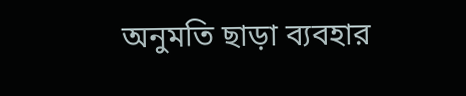অনুমতি ছাড়া ব্যবহার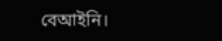বেআইনি।